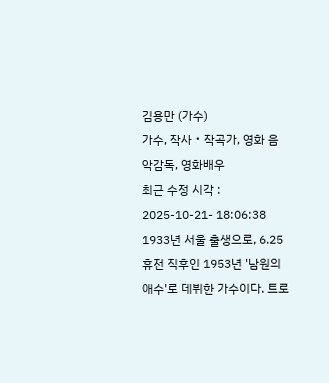김용만 (가수)
가수, 작사‧작곡가, 영화 음악감독, 영화배우
최근 수정 시각 : 2025-10-21- 18:06:38
1933년 서울 출생으로, 6.25 휴전 직후인 1953년 '남원의 애수'로 데뷔한 가수이다. 트로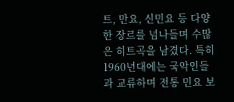트, 만요, 신민요 등 다양한 장르를 넘나들며 수많은 히트곡을 남겼다. 특히 1960년대에는 국악인들과 교류하며 전통 민요 보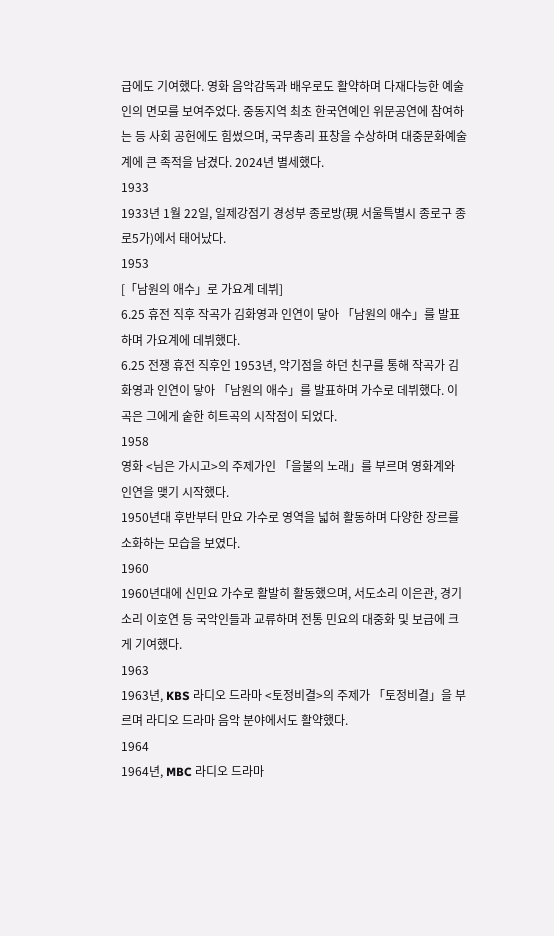급에도 기여했다. 영화 음악감독과 배우로도 활약하며 다재다능한 예술인의 면모를 보여주었다. 중동지역 최초 한국연예인 위문공연에 참여하는 등 사회 공헌에도 힘썼으며, 국무총리 표창을 수상하며 대중문화예술계에 큰 족적을 남겼다. 2024년 별세했다.
1933
1933년 1월 22일, 일제강점기 경성부 종로방(現 서울특별시 종로구 종로5가)에서 태어났다.
1953
[「남원의 애수」로 가요계 데뷔]
6.25 휴전 직후 작곡가 김화영과 인연이 닿아 「남원의 애수」를 발표하며 가요계에 데뷔했다.
6.25 전쟁 휴전 직후인 1953년, 악기점을 하던 친구를 통해 작곡가 김화영과 인연이 닿아 「남원의 애수」를 발표하며 가수로 데뷔했다. 이 곡은 그에게 숱한 히트곡의 시작점이 되었다.
1958
영화 <님은 가시고>의 주제가인 「을불의 노래」를 부르며 영화계와 인연을 맺기 시작했다.
1950년대 후반부터 만요 가수로 영역을 넓혀 활동하며 다양한 장르를 소화하는 모습을 보였다.
1960
1960년대에 신민요 가수로 활발히 활동했으며, 서도소리 이은관, 경기소리 이호연 등 국악인들과 교류하며 전통 민요의 대중화 및 보급에 크게 기여했다.
1963
1963년, KBS 라디오 드라마 <토정비결>의 주제가 「토정비결」을 부르며 라디오 드라마 음악 분야에서도 활약했다.
1964
1964년, MBC 라디오 드라마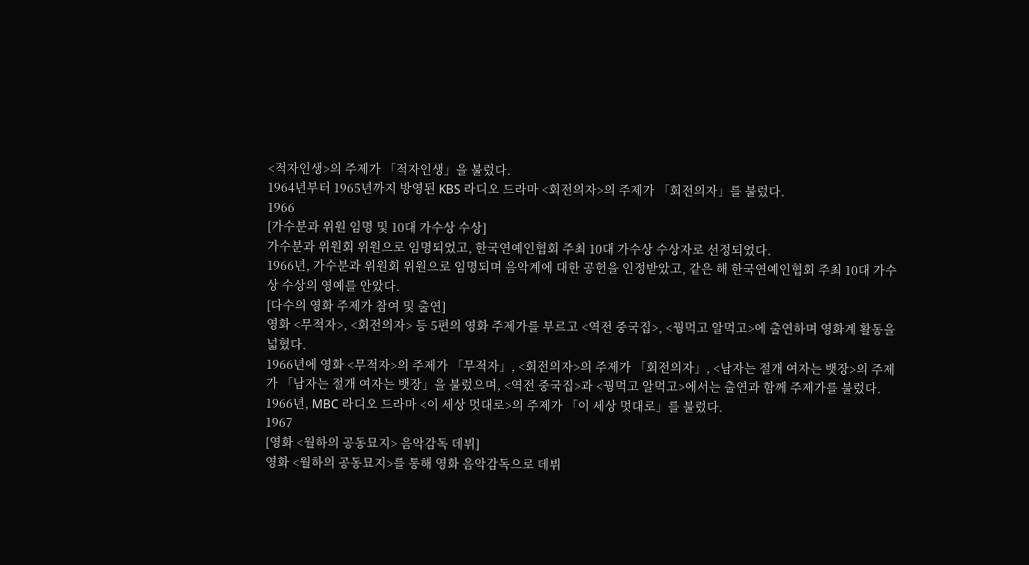<적자인생>의 주제가 「적자인생」을 불렀다.
1964년부터 1965년까지 방영된 KBS 라디오 드라마 <회전의자>의 주제가 「회전의자」를 불렀다.
1966
[가수분과 위원 임명 및 10대 가수상 수상]
가수분과 위원회 위원으로 임명되었고, 한국연예인협회 주최 10대 가수상 수상자로 선정되었다.
1966년, 가수분과 위원회 위원으로 임명되며 음악계에 대한 공헌을 인정받았고, 같은 해 한국연예인협회 주최 10대 가수상 수상의 영예를 안았다.
[다수의 영화 주제가 참여 및 출연]
영화 <무적자>, <회전의자> 등 5편의 영화 주제가를 부르고 <역전 중국집>, <꿩먹고 알먹고>에 출연하며 영화계 활동을 넓혔다.
1966년에 영화 <무적자>의 주제가 「무적자」, <회전의자>의 주제가 「회전의자」, <남자는 절개 여자는 뱃장>의 주제가 「남자는 절개 여자는 뱃장」을 불렀으며, <역전 중국집>과 <꿩먹고 알먹고>에서는 출연과 함께 주제가를 불렀다.
1966년, MBC 라디오 드라마 <이 세상 멋대로>의 주제가 「이 세상 멋대로」를 불렀다.
1967
[영화 <월하의 공동묘지> 음악감독 데뷔]
영화 <월하의 공동묘지>를 통해 영화 음악감독으로 데뷔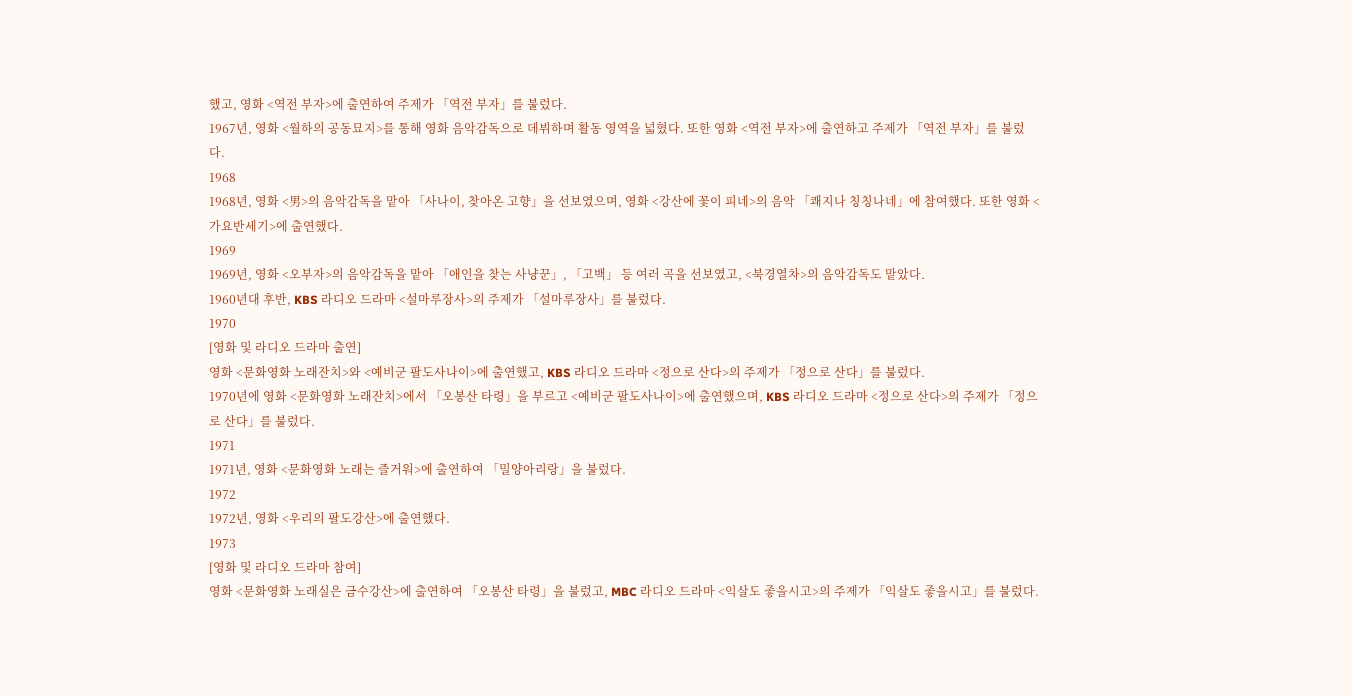했고, 영화 <역전 부자>에 출연하여 주제가 「역전 부자」를 불렀다.
1967년, 영화 <월하의 공동묘지>를 통해 영화 음악감독으로 데뷔하며 활동 영역을 넓혔다. 또한 영화 <역전 부자>에 출연하고 주제가 「역전 부자」를 불렀다.
1968
1968년, 영화 <男>의 음악감독을 맡아 「사나이, 찾아온 고향」을 선보였으며, 영화 <강산에 꽃이 피네>의 음악 「쾌지나 칭칭나네」에 참여했다. 또한 영화 <가요반세기>에 출연했다.
1969
1969년, 영화 <오부자>의 음악감독을 맡아 「애인을 찾는 사냥꾼」, 「고백」 등 여러 곡을 선보였고, <북경열차>의 음악감독도 맡았다.
1960년대 후반, KBS 라디오 드라마 <설마루장사>의 주제가 「설마루장사」를 불렀다.
1970
[영화 및 라디오 드라마 출연]
영화 <문화영화 노래잔치>와 <예비군 팔도사나이>에 출연했고, KBS 라디오 드라마 <정으로 산다>의 주제가 「정으로 산다」를 불렀다.
1970년에 영화 <문화영화 노래잔치>에서 「오봉산 타령」을 부르고 <예비군 팔도사나이>에 출연했으며, KBS 라디오 드라마 <정으로 산다>의 주제가 「정으로 산다」를 불렀다.
1971
1971년, 영화 <문화영화 노래는 즐거워>에 출연하여 「밀양아리랑」을 불렀다.
1972
1972년, 영화 <우리의 팔도강산>에 출연했다.
1973
[영화 및 라디오 드라마 참여]
영화 <문화영화 노래실은 금수강산>에 출연하여 「오봉산 타령」을 불렀고, MBC 라디오 드라마 <익살도 좋을시고>의 주제가 「익살도 좋을시고」를 불렀다.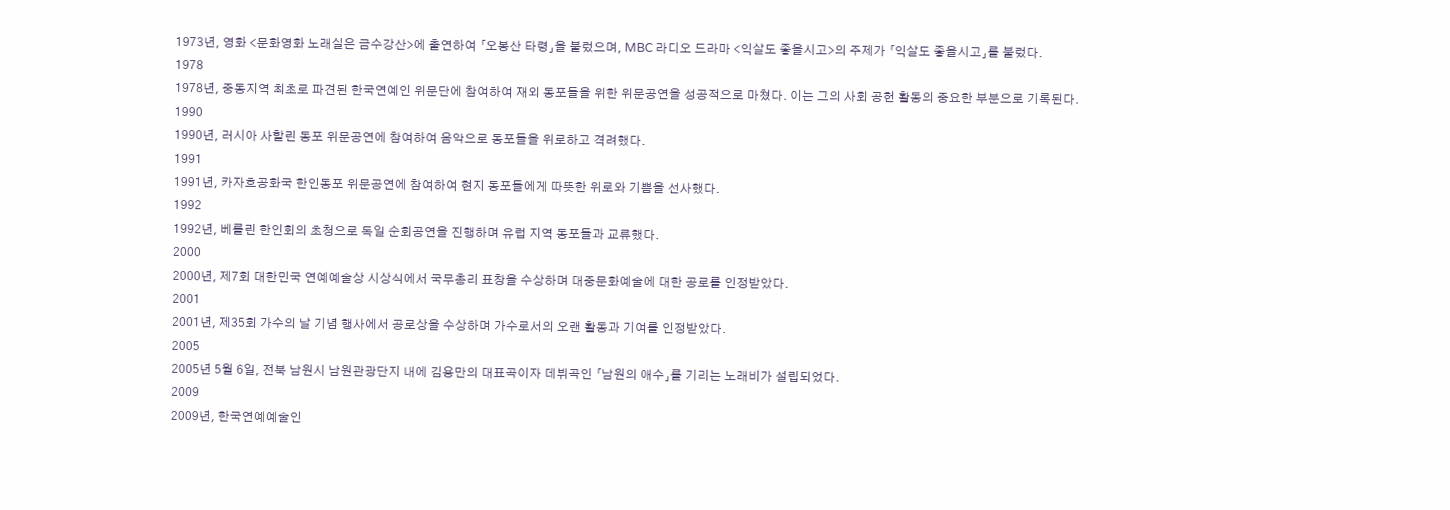1973년, 영화 <문화영화 노래실은 금수강산>에 출연하여 「오봉산 타령」을 불렀으며, MBC 라디오 드라마 <익살도 좋을시고>의 주제가 「익살도 좋을시고」를 불렀다.
1978
1978년, 중동지역 최초로 파견된 한국연예인 위문단에 참여하여 재외 동포들을 위한 위문공연을 성공적으로 마쳤다. 이는 그의 사회 공헌 활동의 중요한 부분으로 기록된다.
1990
1990년, 러시아 사할린 동포 위문공연에 참여하여 음악으로 동포들을 위로하고 격려했다.
1991
1991년, 카자흐공화국 한인동포 위문공연에 참여하여 현지 동포들에게 따뜻한 위로와 기쁨을 선사했다.
1992
1992년, 베를린 한인회의 초청으로 독일 순회공연을 진행하며 유럽 지역 동포들과 교류했다.
2000
2000년, 제7회 대한민국 연예예술상 시상식에서 국무총리 표창을 수상하며 대중문화예술에 대한 공로를 인정받았다.
2001
2001년, 제35회 가수의 날 기념 행사에서 공로상을 수상하며 가수로서의 오랜 활동과 기여를 인정받았다.
2005
2005년 5월 6일, 전북 남원시 남원관광단지 내에 김용만의 대표곡이자 데뷔곡인 「남원의 애수」를 기리는 노래비가 설립되었다.
2009
2009년, 한국연예예술인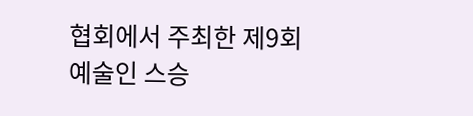협회에서 주최한 제9회 예술인 스승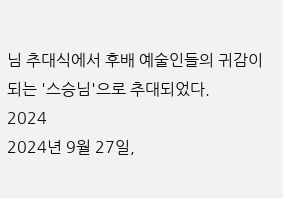님 추대식에서 후배 예술인들의 귀감이 되는 '스승님'으로 추대되었다.
2024
2024년 9월 27일,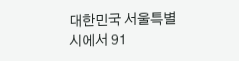대한민국 서울특별시에서 91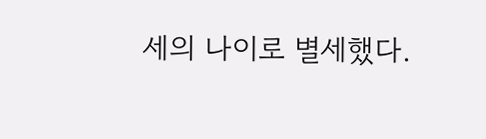세의 나이로 별세했다.